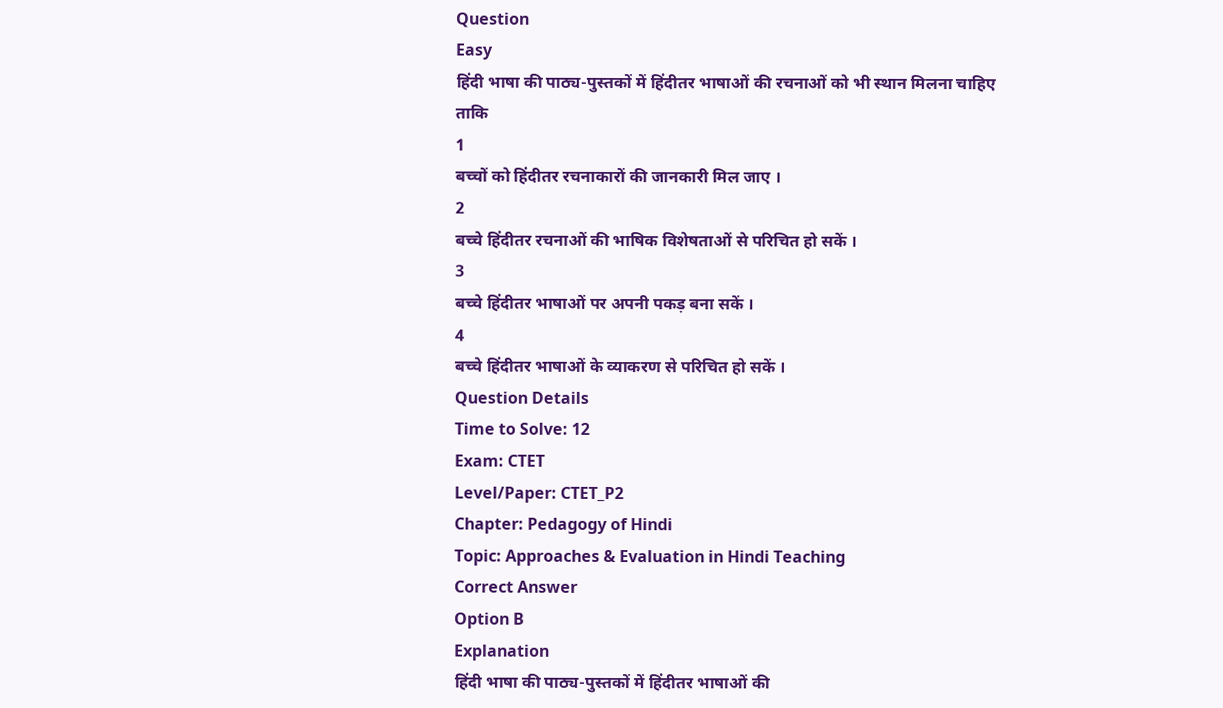Question
Easy
हिंदी भाषा की पाठ्य-पुस्तकों में हिंदीतर भाषाओं की रचनाओं को भी स्थान मिलना चाहिए ताकि
1
बच्चों को हिंदीतर रचनाकारों की जानकारी मिल जाए ।
2
बच्चे हिंदीतर रचनाओं की भाषिक विशेषताओं से परिचित हो सकें ।
3
बच्चे हिंदीतर भाषाओं पर अपनी पकड़ बना सकें ।
4
बच्चे हिंदीतर भाषाओं के व्याकरण से परिचित हो सकें ।
Question Details
Time to Solve: 12
Exam: CTET
Level/Paper: CTET_P2
Chapter: Pedagogy of Hindi
Topic: Approaches & Evaluation in Hindi Teaching
Correct Answer
Option B
Explanation
हिंदी भाषा की पाठ्य-पुस्तकों में हिंदीतर भाषाओं की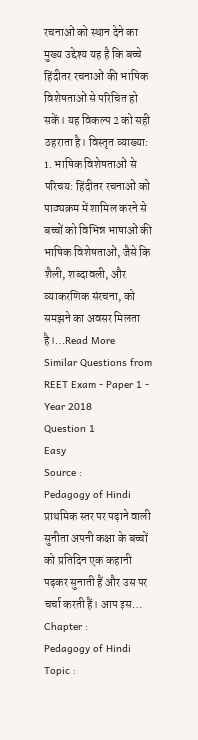रचनाओं को स्थान देने का मुख्य उद्देश्य यह है कि बच्चे हिंदीतर रचनाओं की भाषिक विशेषताओं से परिचित हो सकें। यह विकल्प 2 को सही ठहराता है। विस्तृत व्याख्या: 1. भाषिक विशेषताओं से परिचय: हिंदीतर रचनाओं को पाठ्यक्रम में शामिल करने से बच्चों को विभिन्न भाषाओं की भाषिक विशेषताओं, जैसे कि शैली, शब्दावली, और व्याकरणिक संरचना, को समझने का अवसर मिलता है।…Read More
Similar Questions from REET Exam - Paper 1 - Year 2018
Question 1
Easy
Source :
Pedagogy of Hindi
प्राथमिक स्तर पर पढ़ाने वाली सुनीता अपनी कक्षा के बच्चों को प्रतिदिन एक कहानी पढ़कर सुनाती हैं और उस पर चर्चा करती हैं। आप इस…
Chapter :
Pedagogy of Hindi
Topic :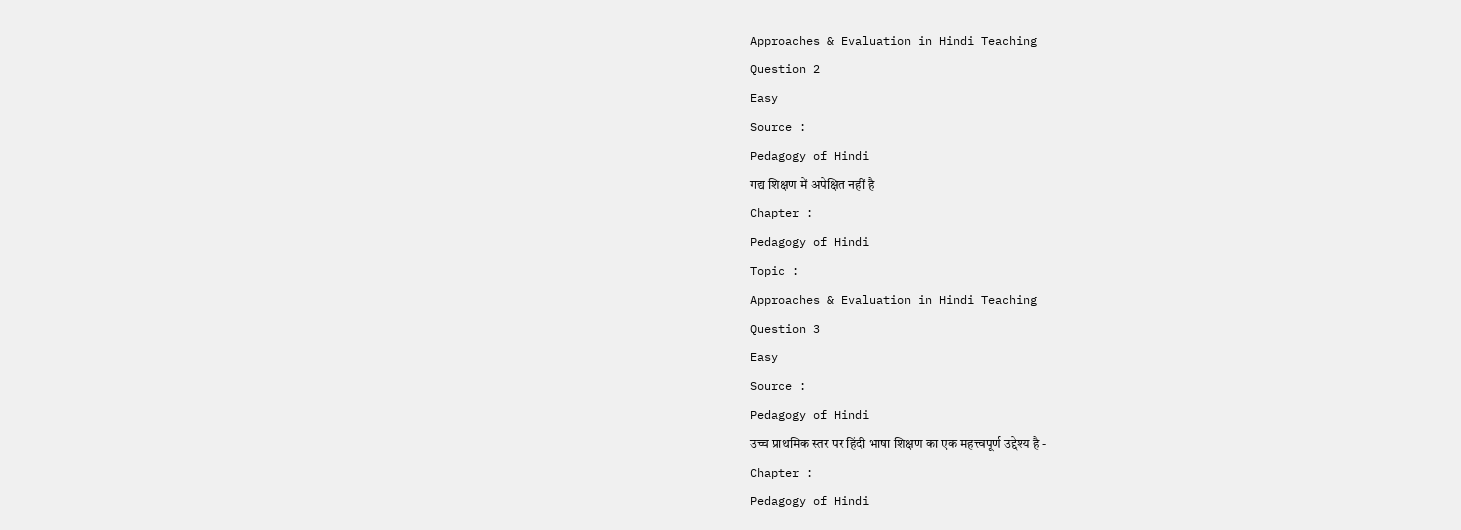Approaches & Evaluation in Hindi Teaching
Question 2
Easy
Source :
Pedagogy of Hindi
गद्य शिक्षण में अपेक्षित नहीं है
Chapter :
Pedagogy of Hindi
Topic :
Approaches & Evaluation in Hindi Teaching
Question 3
Easy
Source :
Pedagogy of Hindi
उच्च प्राथमिक स्तर पर हिंदी भाषा शिक्षण का एक महत्त्वपूर्ण उद्देश्य है -
Chapter :
Pedagogy of Hindi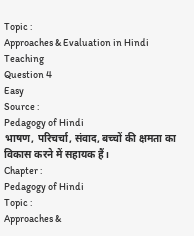Topic :
Approaches & Evaluation in Hindi Teaching
Question 4
Easy
Source :
Pedagogy of Hindi
भाषण, परिचर्चा, संवाद, बच्चों की क्षमता का विकास करने में सहायक हैं।
Chapter :
Pedagogy of Hindi
Topic :
Approaches &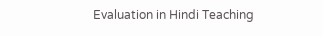Evaluation in Hindi Teaching